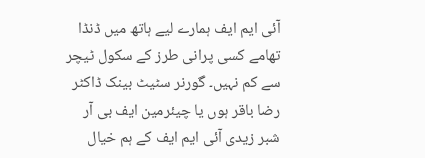آئی ایم ایف ہمارے لیے ہاتھ میں ڈنڈا تھامے کسی پرانی طرز کے سکول ٹیچر سے کم نہیں۔ گورنر سٹیٹ بینک ڈاکٹر رضا باقر ہوں یا چیئرمین ایف بی آر شبر زیدی آئی ایم ایف کے ہم خیال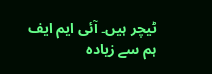ٹیچر ہیں۔ آئی ایم ایف ہم سے زیادہ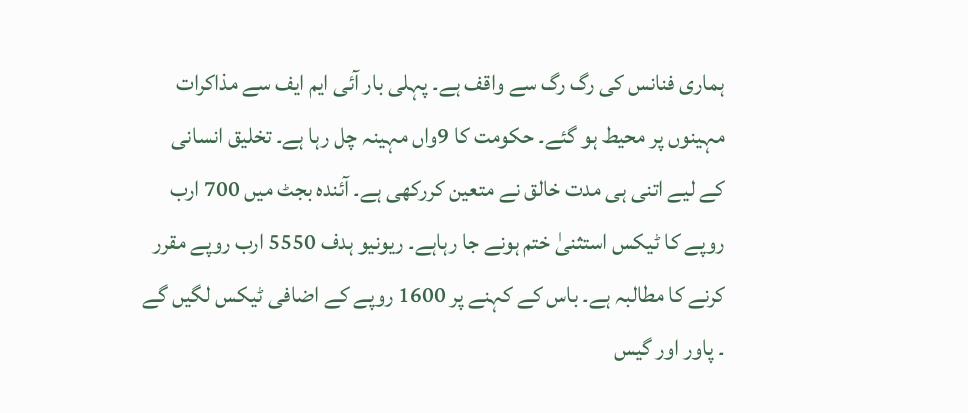ہماری فنانس کی رگ رگ سے واقف ہے۔ پہلی بار آئی ایم ایف سے مذاکرات مہینوں پر محیط ہو گئے۔ حکومت کا 9واں مہینہ چل رہا ہے۔ تخلیق انسانی کے لیے اتنی ہی مدت خالق نے متعین کررکھی ہے۔ آئندہ بجٹ میں 700 ارب روپے کا ٹیکس استثنیٰ ختم ہونے جا رہاہے۔ ریونیو ہدف 5550 ارب روپے مقرر کرنے کا مطالبہ ہے۔ باس کے کہنے پر 1600 روپے کے اضافی ٹیکس لگیں گے ۔ پاور اور گیس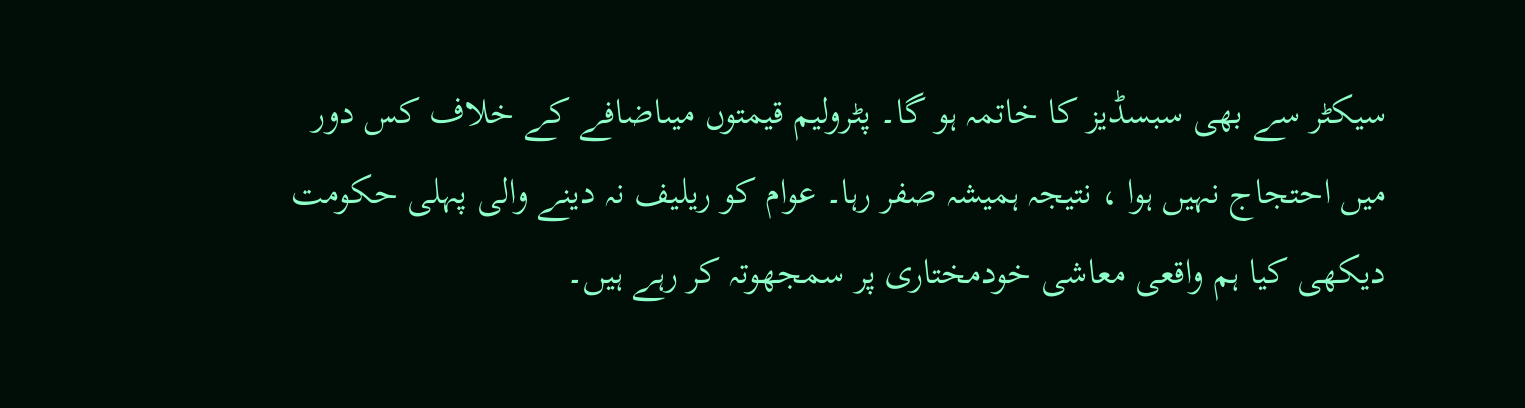سیکٹر سے بھی سبسڈیز کا خاتمہ ہو گا۔ پٹرولیم قیمتوں میںاضافے کے خلاف کس دور میں احتجاج نہیں ہوا ، نتیجہ ہمیشہ صفر رہا۔ عوام کو ریلیف نہ دینے والی پہلی حکومت دیکھی کیا ہم واقعی معاشی خودمختاری پر سمجھوتہ کر رہے ہیں۔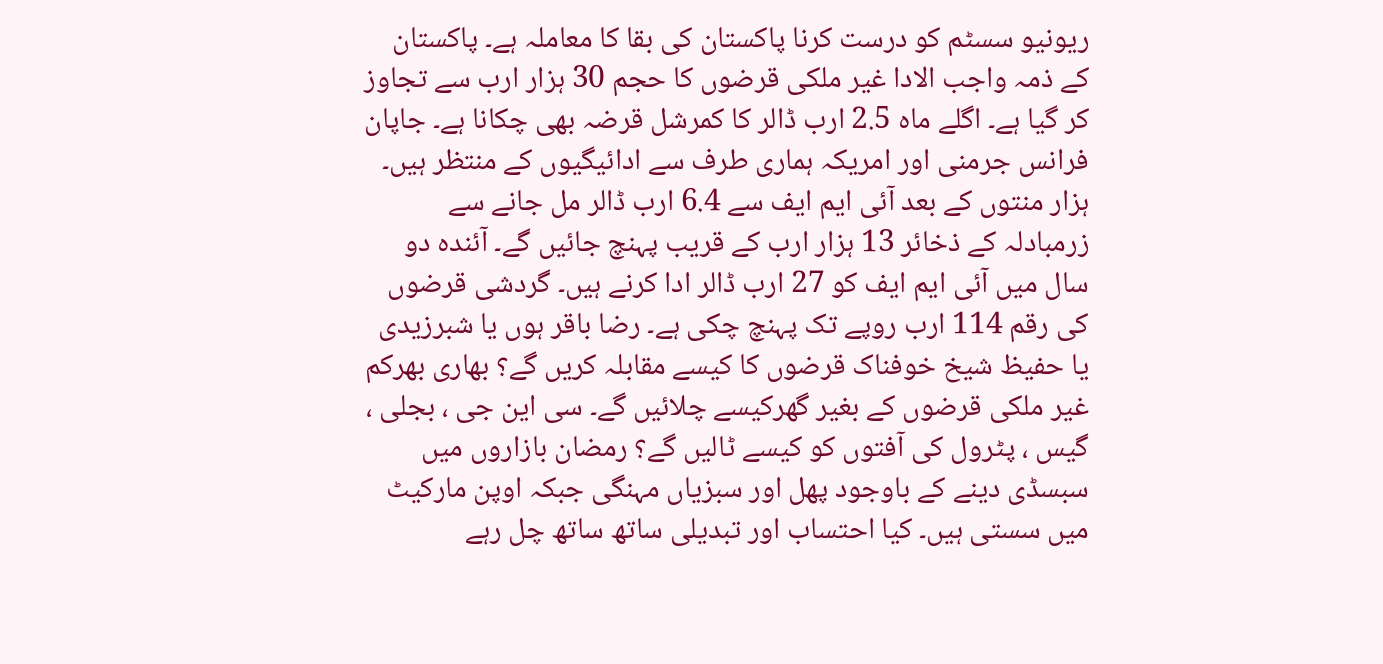ریونیو سسٹم کو درست کرنا پاکستان کی بقا کا معاملہ ہے۔ پاکستان کے ذمہ واجب الادا غیر ملکی قرضوں کا حجم 30 ہزار ارب سے تجاوز کر گیا ہے۔ اگلے ماہ 2.5 ارب ڈالر کا کمرشل قرضہ بھی چکانا ہے۔ جاپان فرانس جرمنی اور امریکہ ہماری طرف سے ادائیگیوں کے منتظر ہیں۔ ہزار منتوں کے بعد آئی ایم ایف سے 6.4 ارب ڈالر مل جانے سے زرمبادلہ کے ذخائر 13 ہزار ارب کے قریب پہنچ جائیں گے۔ آئندہ دو سال میں آئی ایم ایف کو 27 ارب ڈالر ادا کرنے ہیں۔ گردشی قرضوں کی رقم 114 ارب روپے تک پہنچ چکی ہے۔ رضا باقر ہوں یا شبرزیدی یا حفیظ شیخ خوفناک قرضوں کا کیسے مقابلہ کریں گے؟ بھاری بھرکم غیر ملکی قرضوں کے بغیر گھرکیسے چلائیں گے۔ سی این جی ، بجلی ، گیس ، پٹرول کی آفتوں کو کیسے ٹالیں گے؟ رمضان بازاروں میں سبسڈی دینے کے باوجود پھل اور سبزیاں مہنگی جبکہ اوپن مارکیٹ میں سستی ہیں۔ کیا احتساب اور تبدیلی ساتھ ساتھ چل رہے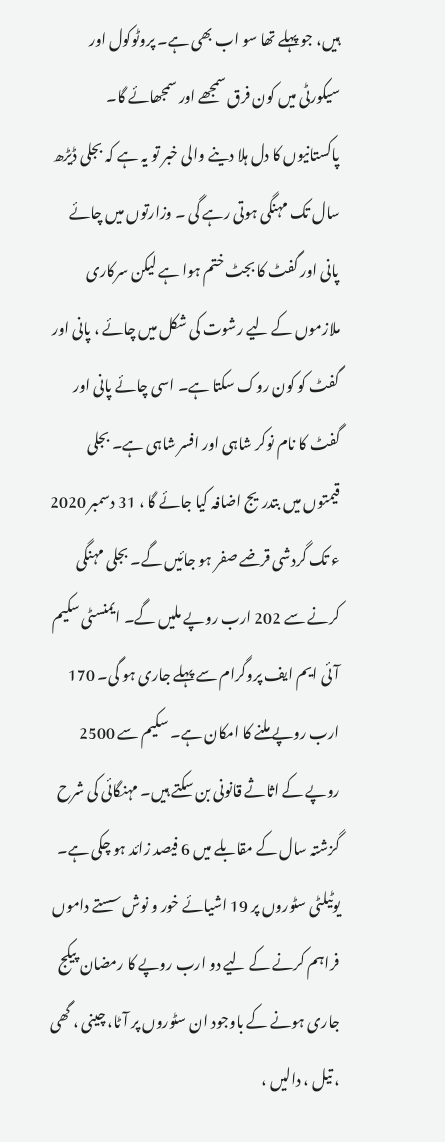ہیں، جو پہلے تھا سو اب بھی ہے۔ پروٹوکول اور سیکورٹی میں کون فرق سمجھے اور سمجھائے گا۔ پاکستانیوں کا دل ہلا دینے والی خبر تو یہ ہے کہ بجلی ڈیڑھ سال تک مہنگی ہوتی رہے گی ۔ وزارتوں میں چائے پانی اور گفٹ کا بجٹ ختم ہوا ہے لیکن سرکاری ملازموں کے لیے رشوت کی شکل میں چائے ، پانی اور گفٹ کو کون روک سکتا ہے۔ اسی چائے پانی اور گفٹ کا نام نوکر شاہی اور افسر شاہی ہے۔ بجلی قیمتوں میں بتدریج اضافہ کیا جائے گا ، 31 دسمبر 2020 ء تک گردشی قرضے صفر ہو جائیں گے۔ بجلی مہنگی کرنے سے 202 ارب روپے ملیں گے۔ ایمنسٹی سکیم آئی ایم ایف پروگرام سے پہلے جاری ہو گی۔ 170 ارب روپے ملنے کا امکان ہے۔ سکیم سے 2500 روپے کے اثاثے قانونی بن سکتے ہیں۔ مہنگائی کی شرح گزشتہ سال کے مقابلے میں 6 فیصد زائد ہو چکی ہے۔ یوٹیلٹی سٹوروں پر 19 اشیائے خور و نوش سستے داموں فراہم کرنے کے لیے دو ارب روپے کا رمضان پیکج جاری ہونے کے باوجود ان سٹوروں پر آٹا، چینی ، گھی ، تیل ، دالیں ،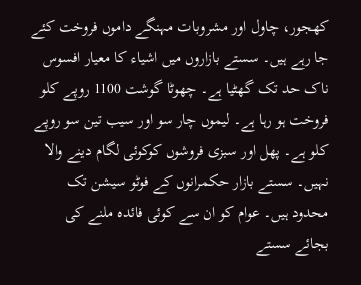کھجور، چاول اور مشروبات مہنگے داموں فروخت کئے جا رہے ہیں۔ سستے بازاروں میں اشیاء کا معیار افسوس ناک حد تک گھٹیا ہے۔ چھوٹا گوشت 1100 روپے کلو فروخت ہو رہا ہے۔ لیموں چار سو اور سیب تین سو روپے کلو ہے۔ پھل اور سبزی فروشوں کوکوئی لگام دینے والا نہیں۔ سستے بازار حکمرانوں کے فوٹو سیشن تک محدود ہیں۔ عوام کو ان سے کوئی فائدہ ملنے کی بجائے سستے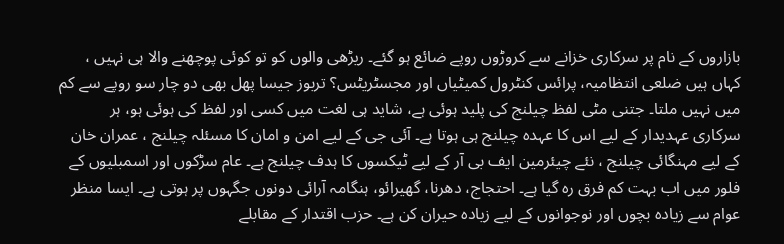بازاروں کے نام پر سرکاری خزانے سے کروڑوں روپے ضائع ہو گئے۔ ریڑھی والوں کو تو کوئی پوچھنے والا ہی نہیں ، کہاں ہیں ضلعی انتظامیہ، پرائس کنٹرول کمیٹیاں اور مجسٹریٹس؟ تربوز جیسا پھل بھی دو چار سو روپے سے کم میں نہیں ملتا۔ جتنی مٹی لفظ چیلنج کی پلید ہوئی ہے، شاید ہی لغت میں کسی اور لفظ کی ہوئی ہو، ہر سرکاری عہدیدار کے لیے اس کا عہدہ چیلنج ہی ہوتا ہے۔ آئی جی کے لیے امن و امان کا مسئلہ چیلنج ، عمران خان کے لیے مہنگائی چیلنج ، نئے چیئرمین ایف بی آر کے لیے ٹیکسوں کا ہدف چیلنج ہے۔ عام سڑکوں اور اسمبلیوں کے فلور میں اب بہت کم فرق رہ گیا ہے۔ احتجاج، دھرنا، گھیرائو، ہنگامہ آرائی دونوں جگہوں پر ہوتی ہے۔ ایسا منظر عوام سے زیادہ بچوں اور نوجوانوں کے لیے زیادہ حیران کن ہے۔ حزب اقتدار کے مقابلے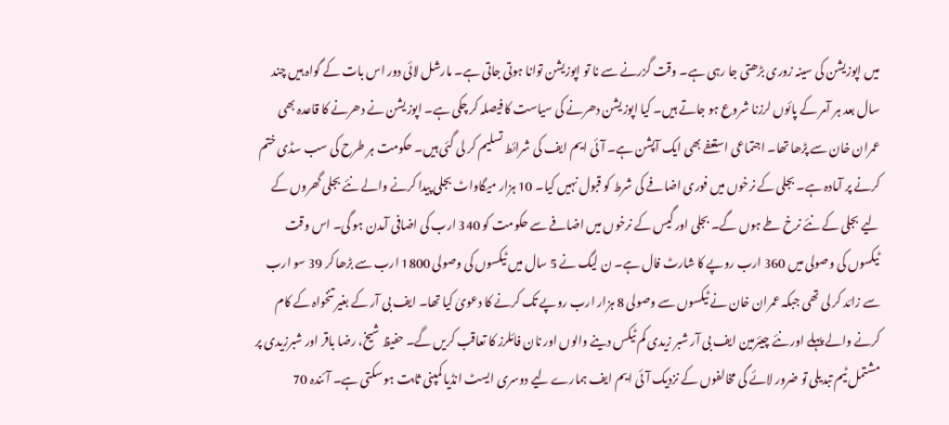میں اپوزیشن کی سینہ زوری بڑھتی جا رہی ہے۔ وقت گزرنے سے نا تو اپوزیشن توانا ہوتی جاتی ہے۔ مارشل لائی دور اس بات کے گواہ ہیں چند سال بعد ہر آمر کے پائوں لرزنا شروع ہو جاتے ہیں۔ کیا اپوزیشن دھرنے کی سیاست کا فیصلہ کر چکی ہے۔ اپوزیشن نے دھرنے کا قاعدہ بھی عمران خان سے پڑھا تھا۔ اجتماعی استعفے بھی ایک آپشن ہے۔ آئی ایم ایف کی شرائط تسلیم کر لی گئی ہیں۔ حکومت ہر طرح کی سب سڈی ختم کرنے پر آمادہ ہے۔ بجلی کے نرخوں میں فوری اضافے کی شرط کو قبول نہیں کیا۔ 10 ہزار میگاواٹ بجلی پیدا کرنے والے نئے بجلی گھروں کے لیے بجلی کے نئے نرخ طے ہوں گے۔ بجلی اور گیس کے نرخوں میں اضافے سے حکومت کو 340 ارب کی اضافی آمدن ہو گی۔ اس وقت ٹیکسوں کی وصولی میں 360 ارب روپے کا شارٹ فال ہے۔ ن لیگ نے 5 سال میں ٹیکسوں کی وصولی 1800 ارب سے بڑھا کر 39 سو ارب سے زائد کر لی تھی جبکہ عمران خان نے ٹیکسوں سے وصولی 8 ہزار ارب روپے تک کرنے کا دعویٰ کیا تھا۔ ایف بی آر کے بغیر تنخواہ کے کام کرنے والے پہلے اور نئے چیئرمین ایف بی آر شبر زیدی کم ٹیکس دینے والوں اور نان فائلرز کا تعاقب کریں گے۔ حفیظ شیخ، رضا باقر اور شبرزیدی پر مشتمل ٹیم تبدیلی تو ضرور لائے گی مخالفوں کے نزدیک آئی ایم ایف ہمارے لیے دوسری ایسٹ انڈیا کمپنی ثابت ہو سکتی ہے۔ آئندہ 70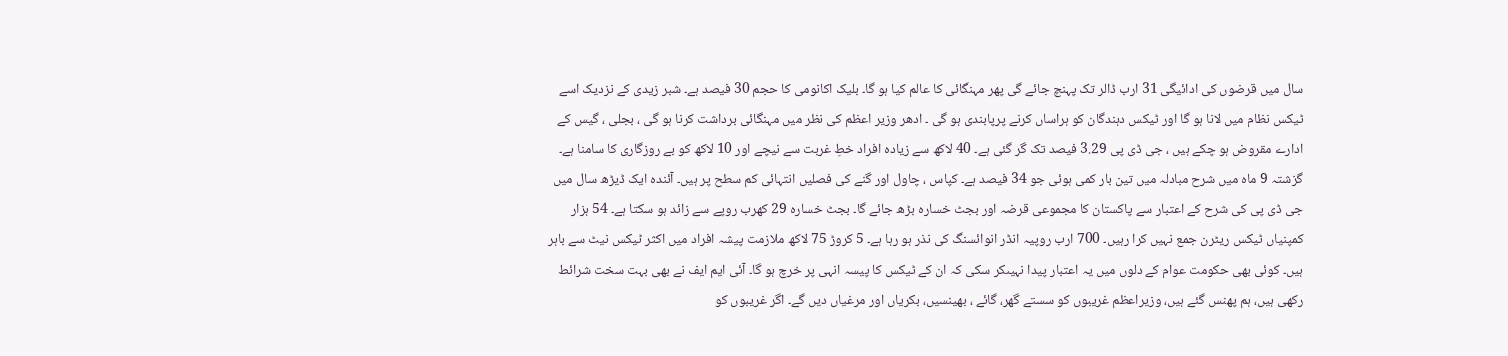سال میں قرضوں کی ادائیگی 31 ارب ڈالر تک پہنچ جائے گی پھر مہنگائی کا عالم کیا ہو گا۔ بلیک اکانومی کا حجم 30 فیصد ہے۔ شبر زیدی کے نزدیک اسے ٹیکس نظام میں لانا ہو گا اور ٹیکس دہندگان کو ہراساں کرنے پرپابندی ہو گی ۔ ادھر وزیر اعظم کی نظر میں مہنگائی برداشت کرنا ہو گی ، بجلی ، گیس کے ادارے مقروض ہو چکے ہیں ، جی ڈی پی 3.29 فیصد تک گر گئی ہے۔ 40 لاکھ سے زیادہ افراد خطِ غربت سے نیچے اور 10 لاکھ کو بے روزگاری کا سامنا ہے۔ گزشتہ 9 ماہ میں شرح مبادلہ میں تین بار کمی ہوئی جو 34 فیصد ہے۔ کپاس ، چاول اور گنے کی فصلیں انتہائی کم سطح پر ہیں۔ آئندہ ایک ڈیڑھ سال میں جی ڈی پی کی شرح کے اعتبار سے پاکستان کا مجموعی قرضہ اور بجٹ خسارہ بڑھ جائے گا۔ بجٹ خسارہ 29 کھرب روپے سے زائد ہو سکتا ہے۔ 54 ہزار کمپنیاں ٹیکس ریٹرن جمع نہیں کرا رہیں۔ 700 ارب روپیہ انڈر انوائسنگ کی نذر ہو رہا ہے۔ 5 کروڑ 75 لاکھ ملازمت پیشہ افراد میں اکثر ٹیکس نیٹ سے باہر ہیں۔ کوئی بھی حکومت عوام کے دلوں میں یہ اعتبار پیدا نہیںکر سکی کہ ان کے ٹیکس کا پیسہ انہی پر خرچ ہو گا۔ آئی ایم ایف نے بھی بہت سخت شرائط رکھی ہیں، ہم پھنس گئے ہیں، وزیراعظم غریبوں کو سستے گھر، گائے ، بھینسیں، بکریاں اور مرغیاں دیں گے۔ اگر غریبوں کو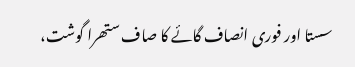سستا اور فوری انصاف گائے کا صاف ستھرا گوشت،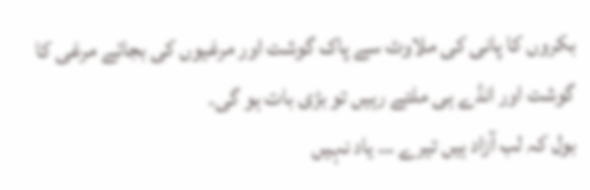بکروں کا پانی کی ملاوٹ سے پاک گوشت اور مرغیوں کی بجائے مرغی کا گوشت اور انڈے ہی ملتے رہیں تو بڑی بات ہو گی۔
بول کہ لب آزاد ہیں تیرے … یاد نہیں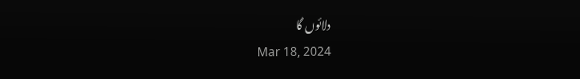دلائوں گا
Mar 18, 2024